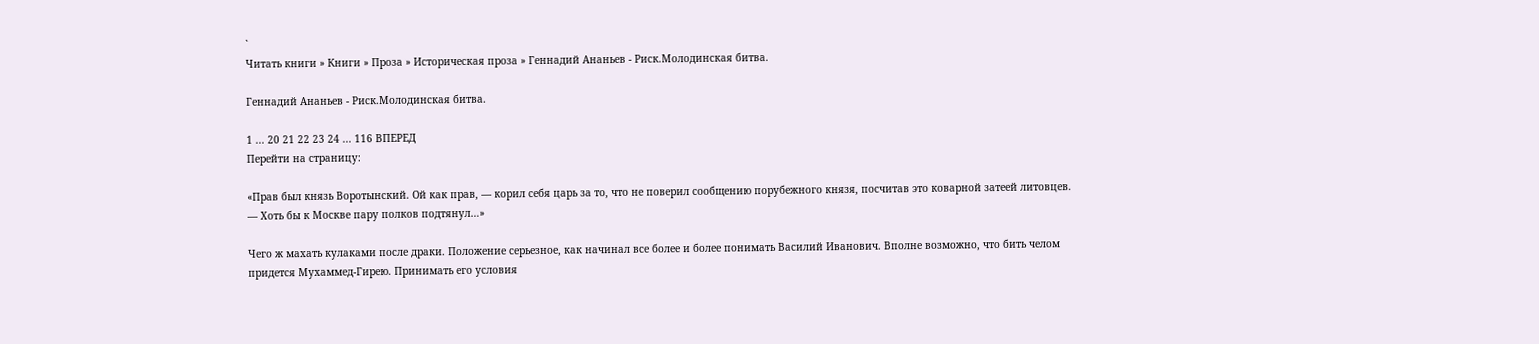`
Читать книги » Книги » Проза » Историческая проза » Геннадий Ананьев - Риск.Молодинская битва.

Геннадий Ананьев - Риск.Молодинская битва.

1 ... 20 21 22 23 24 ... 116 ВПЕРЕД
Перейти на страницу:

«Прав был князь Воротынский. Ой как прав, — корил себя царь за то, что не поверил сообщению порубежного князя, посчитав это коварной затеей литовцев. — Хоть бы к Москве пару полков подтянул…»

Чего ж махать кулаками после драки. Положение серьезное, как начинал все более и более понимать Василий Иванович. Вполне возможно, что бить челом придется Мухаммед-Гирею. Принимать его условия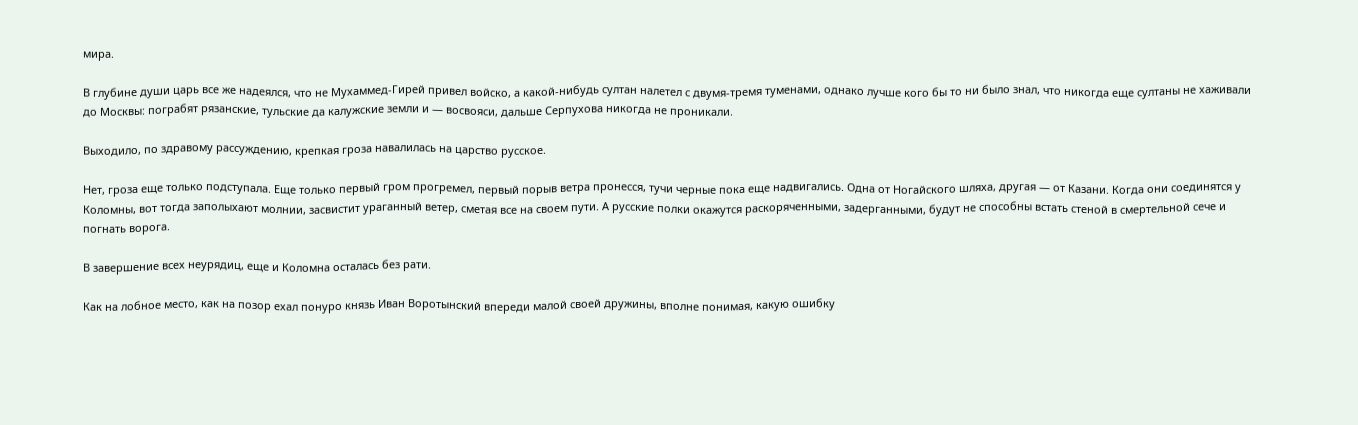мира.

В глубине души царь все же надеялся, что не Мухаммед-Гирей привел войско, а какой-нибудь султан налетел с двумя-тремя туменами, однако лучше кого бы то ни было знал, что никогда еще султаны не хаживали до Москвы: пограбят рязанские, тульские да калужские земли и — восвояси, дальше Серпухова никогда не проникали.

Выходило, по здравому рассуждению, крепкая гроза навалилась на царство русское.

Нет, гроза еще только подступала. Еще только первый гром прогремел, первый порыв ветра пронесся, тучи черные пока еще надвигались. Одна от Ногайского шляха, другая — от Казани. Когда они соединятся у Коломны, вот тогда заполыхают молнии, засвистит ураганный ветер, сметая все на своем пути. А русские полки окажутся раскоряченными, задерганными, будут не способны встать стеной в смертельной сече и погнать ворога.

В завершение всех неурядиц, еще и Коломна осталась без рати.

Как на лобное место, как на позор ехал понуро князь Иван Воротынский впереди малой своей дружины, вполне понимая, какую ошибку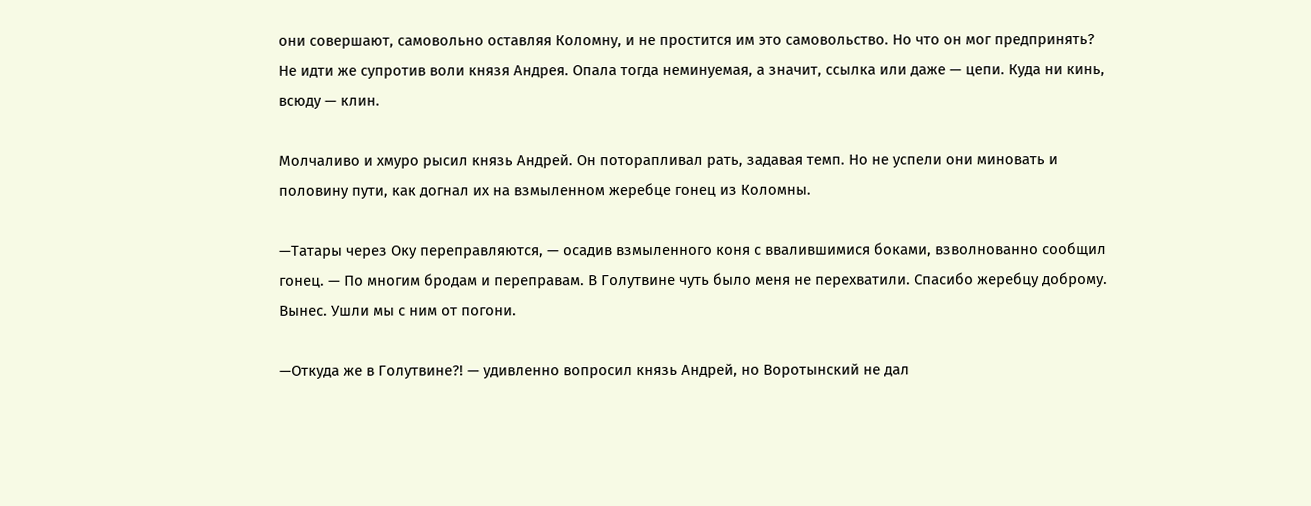они совершают, самовольно оставляя Коломну, и не простится им это самовольство. Но что он мог предпринять? Не идти же супротив воли князя Андрея. Опала тогда неминуемая, а значит, ссылка или даже — цепи. Куда ни кинь, всюду — клин.

Молчаливо и хмуро рысил князь Андрей. Он поторапливал рать, задавая темп. Но не успели они миновать и половину пути, как догнал их на взмыленном жеребце гонец из Коломны.

—Татары через Оку переправляются, — осадив взмыленного коня с ввалившимися боками, взволнованно сообщил гонец. — По многим бродам и переправам. В Голутвине чуть было меня не перехватили. Спасибо жеребцу доброму. Вынес. Ушли мы с ним от погони.

—Откуда же в Голутвине?! — удивленно вопросил князь Андрей, но Воротынский не дал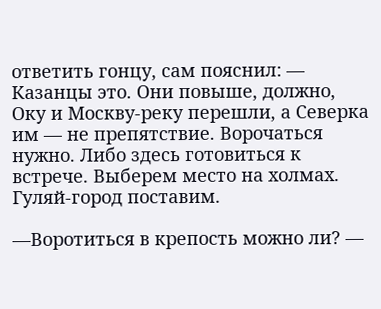ответить гонцу, сам пояснил: — Казанцы это. Они повыше, должно, Оку и Москву-реку перешли, а Северка им — не препятствие. Ворочаться нужно. Либо здесь готовиться к встрече. Выберем место на холмах. Гуляй-город поставим.

—Воротиться в крепость можно ли? —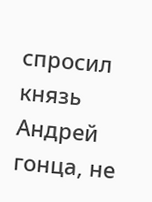спросил князь Андрей гонца, не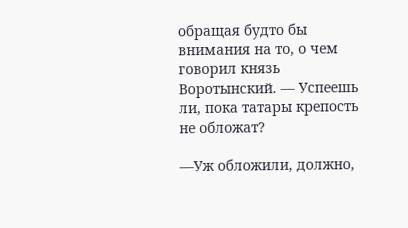обращая будто бы внимания на то, о чем говорил князь Воротынский. — Успеешь ли, пока татары крепость не обложат?

—Уж обложили, должно,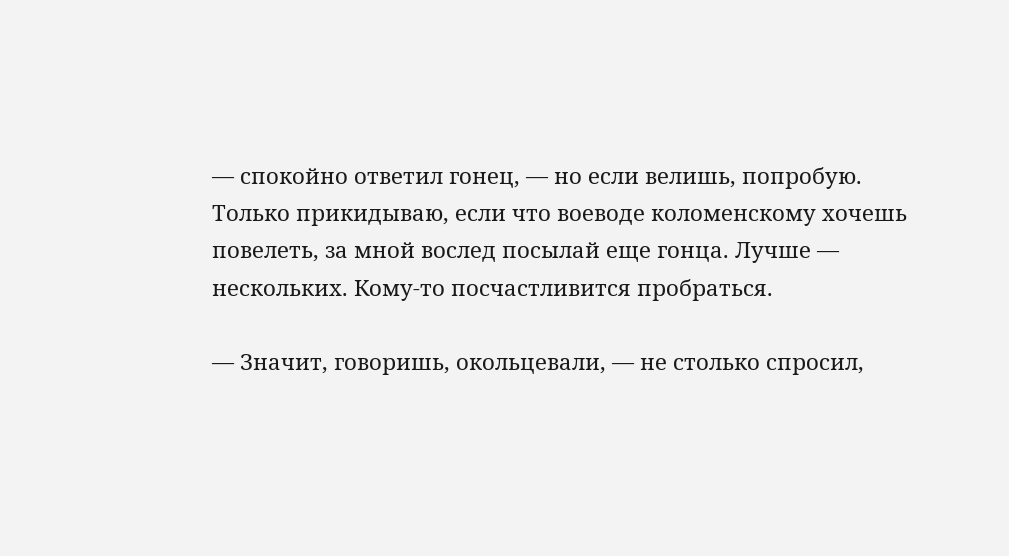— спокойно ответил гонец, — но если велишь, попробую. Только прикидываю, если что воеводе коломенскому хочешь повелеть, за мной вослед посылай еще гонца. Лучше — нескольких. Кому-то посчастливится пробраться.

— Значит, говоришь, окольцевали, — не столько спросил,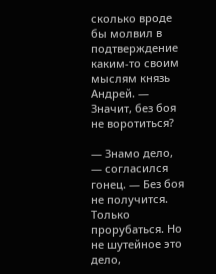сколько вроде бы молвил в подтверждение каким-то своим мыслям князь Андрей. — Значит, без боя не воротиться?

— Знамо дело, — согласился гонец. — Без боя не получится. Только прорубаться. Но не шутейное это дело,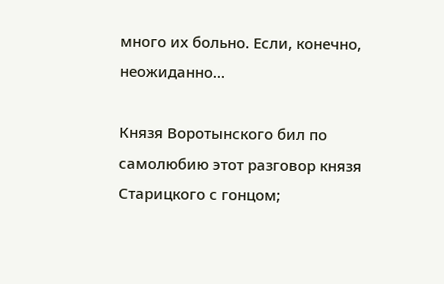много их больно. Если, конечно, неожиданно…

Князя Воротынского бил по самолюбию этот разговор князя Старицкого с гонцом;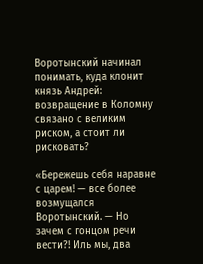Воротынский начинал понимать, куда клонит князь Андрей: возвращение в Коломну связано с великим риском, а стоит ли рисковать?

«Бережешь себя наравне с царем! — все более возмущался Воротынский. — Но зачем с гонцом речи вести?! Иль мы, два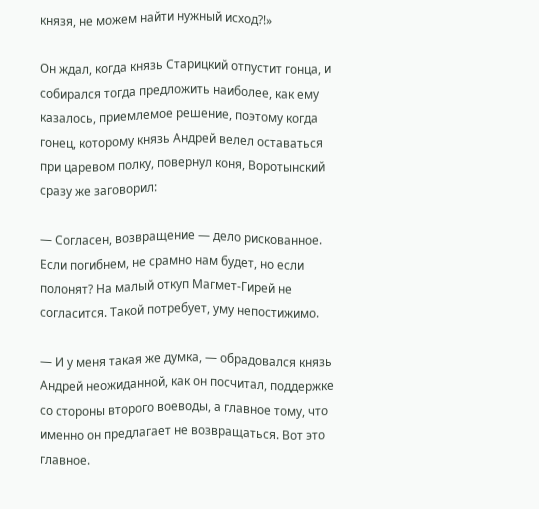князя, не можем найти нужный исход?!»

Он ждал, когда князь Старицкий отпустит гонца, и собирался тогда предложить наиболее, как ему казалось, приемлемое решение, поэтому когда гонец, которому князь Андрей велел оставаться при царевом полку, повернул коня, Воротынский сразу же заговорил:

— Согласен, возвращение — дело рискованное. Если погибнем, не срамно нам будет, но если полонят? На малый откуп Магмет-Гирей не согласится. Такой потребует, уму непостижимо.

— И у меня такая же думка, — обрадовался князь Андрей неожиданной, как он посчитал, поддержке со стороны второго воеводы, а главное тому, что именно он предлагает не возвращаться. Вот это главное.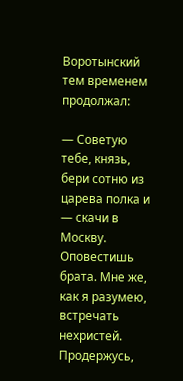Воротынский тем временем продолжал:

— Советую тебе, князь, бери сотню из царева полка и — скачи в Москву. Оповестишь брата. Мне же, как я разумею, встречать нехристей. Продержусь,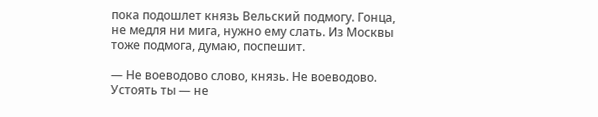пока подошлет князь Вельский подмогу. Гонца, не медля ни мига, нужно ему слать. Из Москвы тоже подмога, думаю, поспешит.

— Не воеводово слово, князь. Не воеводово. Устоять ты — не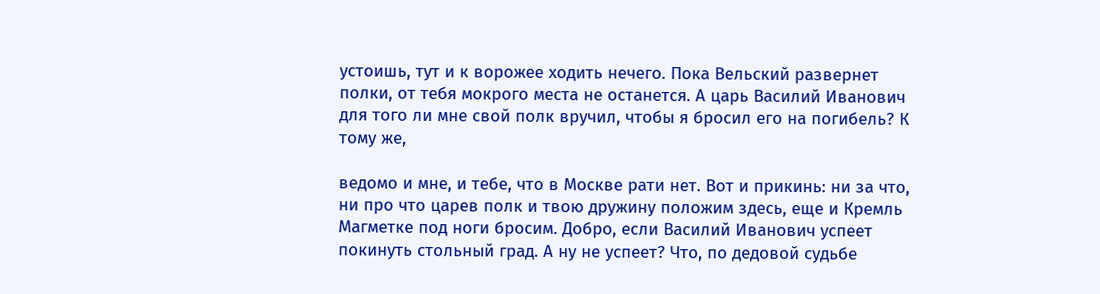устоишь, тут и к ворожее ходить нечего. Пока Вельский развернет полки, от тебя мокрого места не останется. А царь Василий Иванович для того ли мне свой полк вручил, чтобы я бросил его на погибель? К тому же,

ведомо и мне, и тебе, что в Москве рати нет. Вот и прикинь: ни за что, ни про что царев полк и твою дружину положим здесь, еще и Кремль Магметке под ноги бросим. Добро, если Василий Иванович успеет покинуть стольный град. А ну не успеет? Что, по дедовой судьбе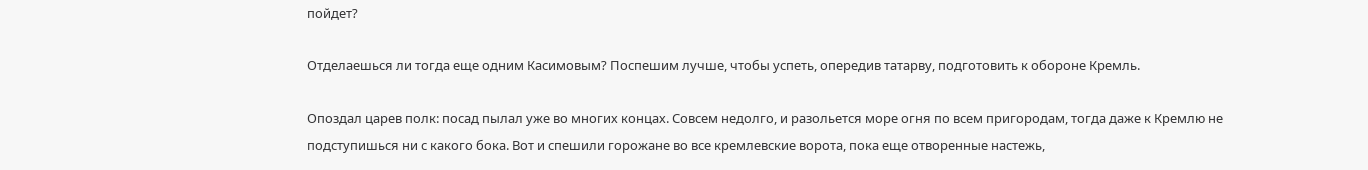пойдет?

Отделаешься ли тогда еще одним Касимовым? Поспешим лучше, чтобы успеть, опередив татарву, подготовить к обороне Кремль.

Опоздал царев полк: посад пылал уже во многих концах. Совсем недолго, и разольется море огня по всем пригородам, тогда даже к Кремлю не подступишься ни с какого бока. Вот и спешили горожане во все кремлевские ворота, пока еще отворенные настежь,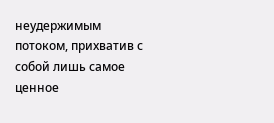неудержимым потоком, прихватив с собой лишь самое ценное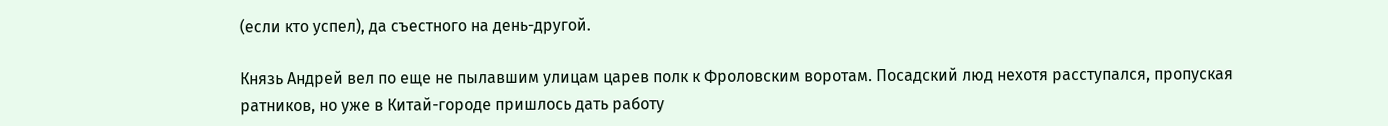(если кто успел), да съестного на день-другой.

Князь Андрей вел по еще не пылавшим улицам царев полк к Фроловским воротам. Посадский люд нехотя расступался, пропуская ратников, но уже в Китай-городе пришлось дать работу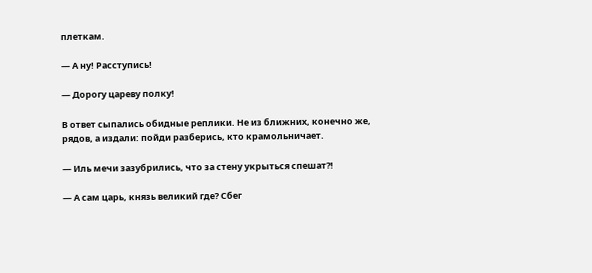плеткам.

— А ну! Расступись!

— Дорогу цареву полку!

В ответ сыпались обидные реплики. Не из ближних, конечно же, рядов, а издали: пойди разберись, кто крамольничает.

— Иль мечи зазубрились, что за стену укрыться спешат?!

— А сам царь, князь великий где? Сбег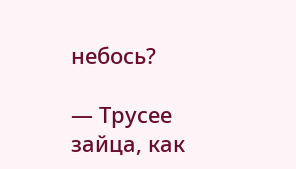небось?

— Трусее зайца, как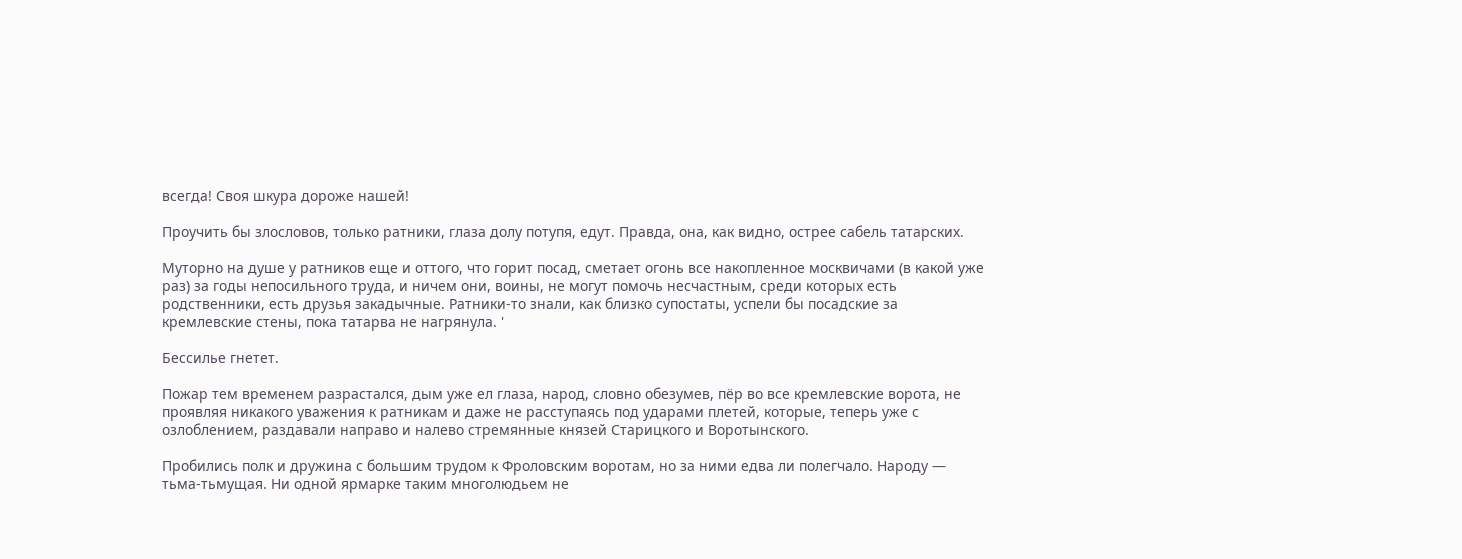всегда! Своя шкура дороже нашей!

Проучить бы злословов, только ратники, глаза долу потупя, едут. Правда, она, как видно, острее сабель татарских.

Муторно на душе у ратников еще и оттого, что горит посад, сметает огонь все накопленное москвичами (в какой уже раз) за годы непосильного труда, и ничем они, воины, не могут помочь несчастным, среди которых есть родственники, есть друзья закадычные. Ратники-то знали, как близко супостаты, успели бы посадские за кремлевские стены, пока татарва не нагрянула. '

Бессилье гнетет.

Пожар тем временем разрастался, дым уже ел глаза, народ, словно обезумев, пёр во все кремлевские ворота, не проявляя никакого уважения к ратникам и даже не расступаясь под ударами плетей, которые, теперь уже с озлоблением, раздавали направо и налево стремянные князей Старицкого и Воротынского.

Пробились полк и дружина с большим трудом к Фроловским воротам, но за ними едва ли полегчало. Народу — тьма-тьмущая. Ни одной ярмарке таким многолюдьем не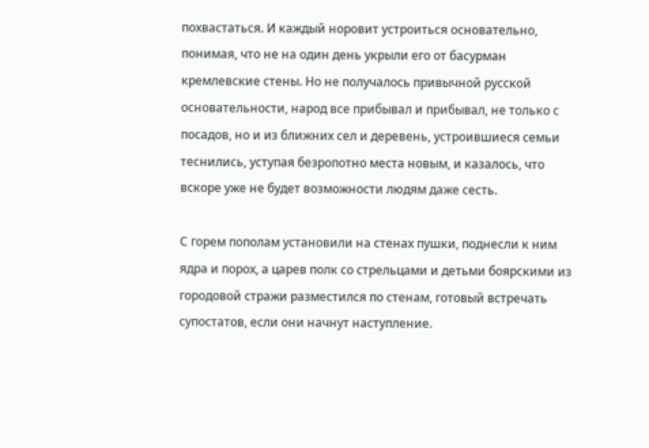похвастаться. И каждый норовит устроиться основательно, понимая, что не на один день укрыли его от басурман кремлевские стены. Но не получалось привычной русской основательности, народ все прибывал и прибывал, не только с посадов, но и из ближних сел и деревень, устроившиеся семьи теснились, уступая безропотно места новым, и казалось, что вскоре уже не будет возможности людям даже сесть.

С горем пополам установили на стенах пушки, поднесли к ним ядра и порох, а царев полк со стрельцами и детьми боярскими из городовой стражи разместился по стенам, готовый встречать супостатов, если они начнут наступление.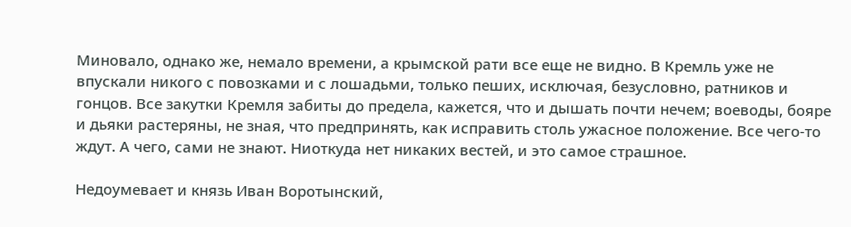Миновало, однако же, немало времени, а крымской рати все еще не видно. В Кремль уже не впускали никого с повозками и с лошадьми, только пеших, исключая, безусловно, ратников и гонцов. Все закутки Кремля забиты до предела, кажется, что и дышать почти нечем; воеводы, бояре и дьяки растеряны, не зная, что предпринять, как исправить столь ужасное положение. Все чего-то ждут. А чего, сами не знают. Ниоткуда нет никаких вестей, и это самое страшное.

Недоумевает и князь Иван Воротынский,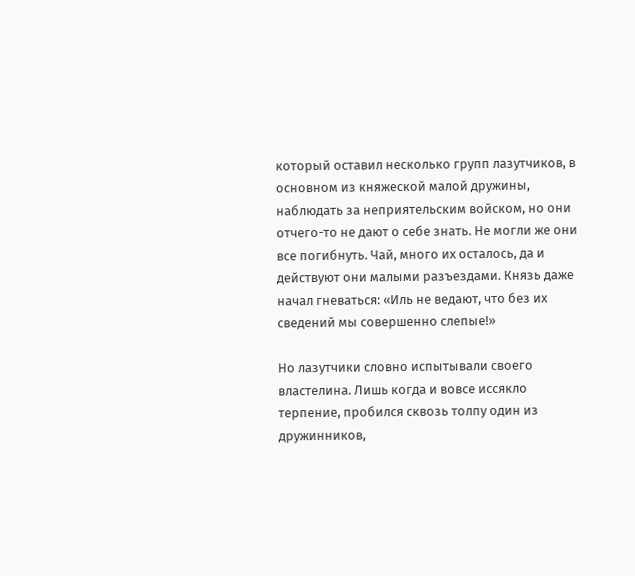который оставил несколько групп лазутчиков, в основном из княжеской малой дружины, наблюдать за неприятельским войском, но они отчего-то не дают о себе знать. Не могли же они все погибнуть. Чай, много их осталось, да и действуют они малыми разъездами. Князь даже начал гневаться: «Иль не ведают, что без их сведений мы совершенно слепые!»

Но лазутчики словно испытывали своего властелина. Лишь когда и вовсе иссякло терпение, пробился сквозь толпу один из дружинников,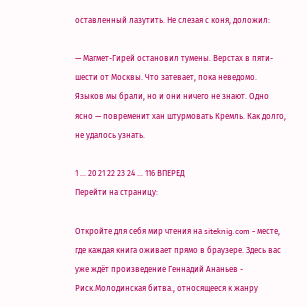оставленный лазутить. Не слезая с коня, доложил:

— Магмет-Гирей остановил тумены. Верстах в пяти-шести от Москвы. Что затевает, пока неведомо. Языков мы брали, но и они ничего не знают. Одно ясно — повременит хан штурмовать Кремль. Как долго, не удалось узнать.

1 ... 20 21 22 23 24 ... 116 ВПЕРЕД
Перейти на страницу:

Откройте для себя мир чтения на siteknig.com - месте, где каждая книга оживает прямо в браузере. Здесь вас уже ждёт произведение Геннадий Ананьев - Риск.Молодинская битва., относящееся к жанру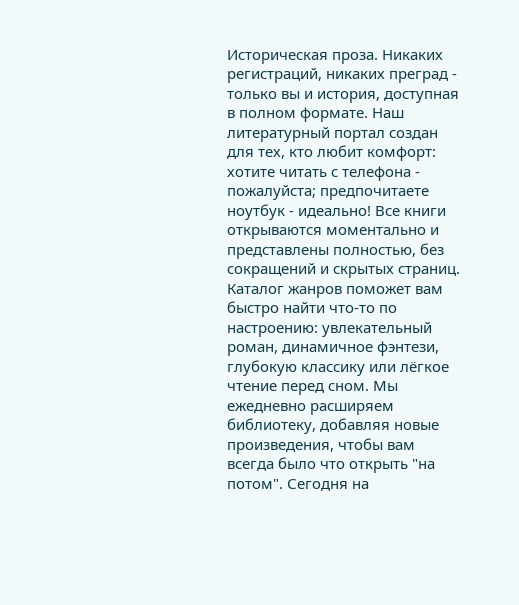Историческая проза. Никаких регистраций, никаких преград - только вы и история, доступная в полном формате. Наш литературный портал создан для тех, кто любит комфорт: хотите читать с телефона - пожалуйста; предпочитаете ноутбук - идеально! Все книги открываются моментально и представлены полностью, без сокращений и скрытых страниц. Каталог жанров поможет вам быстро найти что-то по настроению: увлекательный роман, динамичное фэнтези, глубокую классику или лёгкое чтение перед сном. Мы ежедневно расширяем библиотеку, добавляя новые произведения, чтобы вам всегда было что открыть "на потом". Сегодня на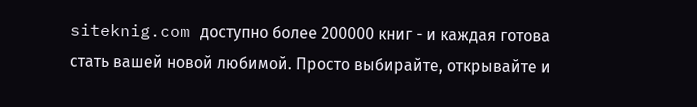siteknig.com доступно более 200000 книг - и каждая готова стать вашей новой любимой. Просто выбирайте, открывайте и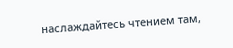наслаждайтесь чтением там,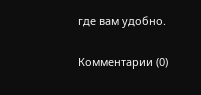где вам удобно.

Комментарии (0)